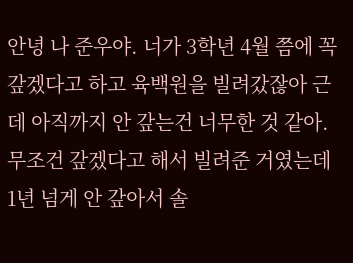안녕 나 준우야. 너가 3학년 4월 쯤에 꼭 갚겠다고 하고 육백원을 빌려갔잖아 근데 아직까지 안 갚는건 너무한 것 같아. 무조건 갚겠다고 해서 빌려준 거였는데 1년 넘게 안 갚아서 솔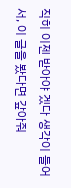직히 이젠 받아야 겠다 생각이 들어서, 이 글을 봤다면 갚아줘